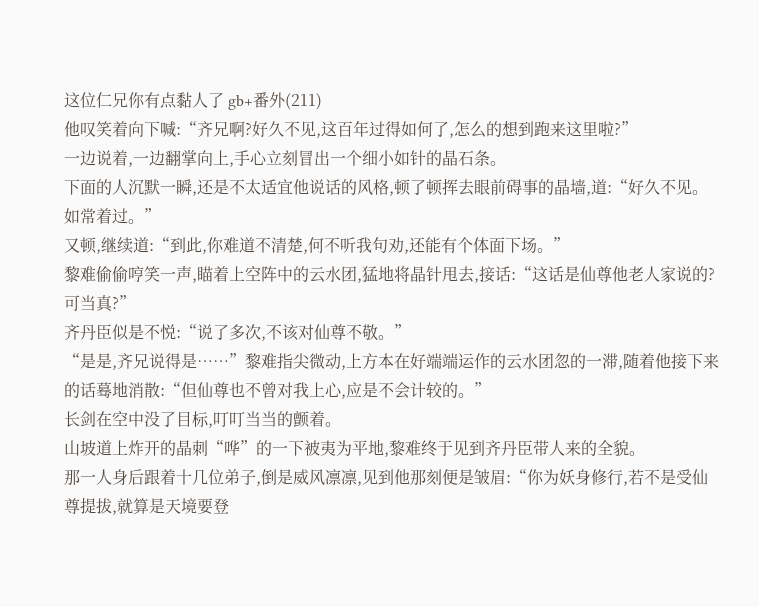这位仁兄你有点黏人了 gb+番外(211)
他叹笑着向下喊:“齐兄啊?好久不见,这百年过得如何了,怎么的想到跑来这里啦?”
一边说着,一边翻掌向上,手心立刻冒出一个细小如针的晶石条。
下面的人沉默一瞬,还是不太适宜他说话的风格,顿了顿挥去眼前碍事的晶墙,道:“好久不见。如常着过。”
又顿,继续道:“到此,你难道不清楚,何不听我句劝,还能有个体面下场。”
黎难偷偷哼笑一声,瞄着上空阵中的云水团,猛地将晶针甩去,接话:“这话是仙尊他老人家说的?可当真?”
齐丹臣似是不悦:“说了多次,不该对仙尊不敬。”
“是是,齐兄说得是……”黎难指尖微动,上方本在好端端运作的云水团忽的一滞,随着他接下来的话蓦地消散:“但仙尊也不曾对我上心,应是不会计较的。”
长剑在空中没了目标,叮叮当当的颤着。
山坡道上炸开的晶刺“哗”的一下被夷为平地,黎难终于见到齐丹臣带人来的全貌。
那一人身后跟着十几位弟子,倒是威风凛凛,见到他那刻便是皱眉:“你为妖身修行,若不是受仙尊提拔,就算是天境要登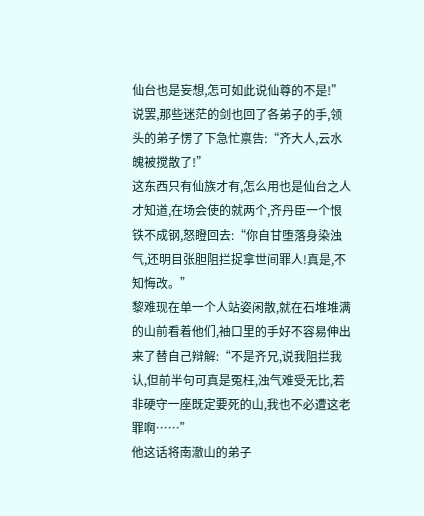仙台也是妄想,怎可如此说仙尊的不是!”
说罢,那些迷茫的剑也回了各弟子的手,领头的弟子愣了下急忙禀告:“齐大人,云水魄被搅散了!”
这东西只有仙族才有,怎么用也是仙台之人才知道,在场会使的就两个,齐丹臣一个恨铁不成钢,怒瞪回去:“你自甘堕落身染浊气,还明目张胆阻拦捉拿世间罪人!真是,不知悔改。”
黎难现在单一个人站姿闲散,就在石堆堆满的山前看着他们,袖口里的手好不容易伸出来了替自己辩解:“不是齐兄,说我阻拦我认,但前半句可真是冤枉,浊气难受无比,若非硬守一座既定要死的山,我也不必遭这老罪啊……”
他这话将南澈山的弟子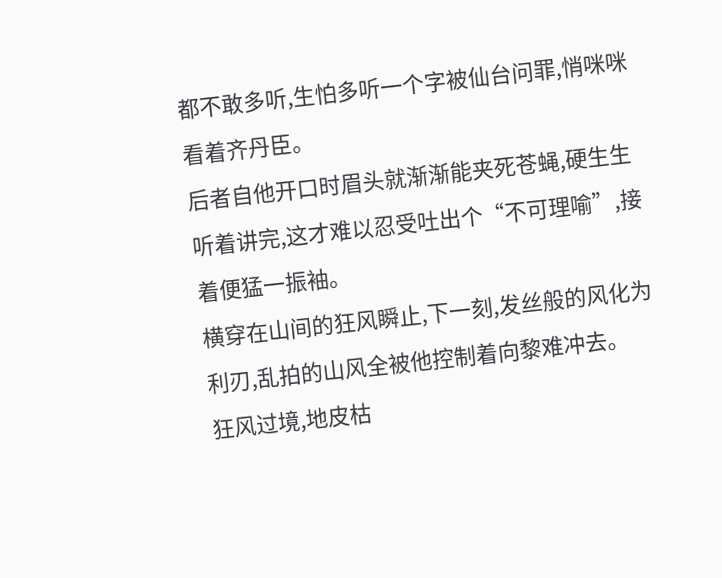都不敢多听,生怕多听一个字被仙台问罪,悄咪咪看着齐丹臣。
后者自他开口时眉头就渐渐能夹死苍蝇,硬生生听着讲完,这才难以忍受吐出个“不可理喻”,接着便猛一振袖。
横穿在山间的狂风瞬止,下一刻,发丝般的风化为利刃,乱拍的山风全被他控制着向黎难冲去。
狂风过境,地皮枯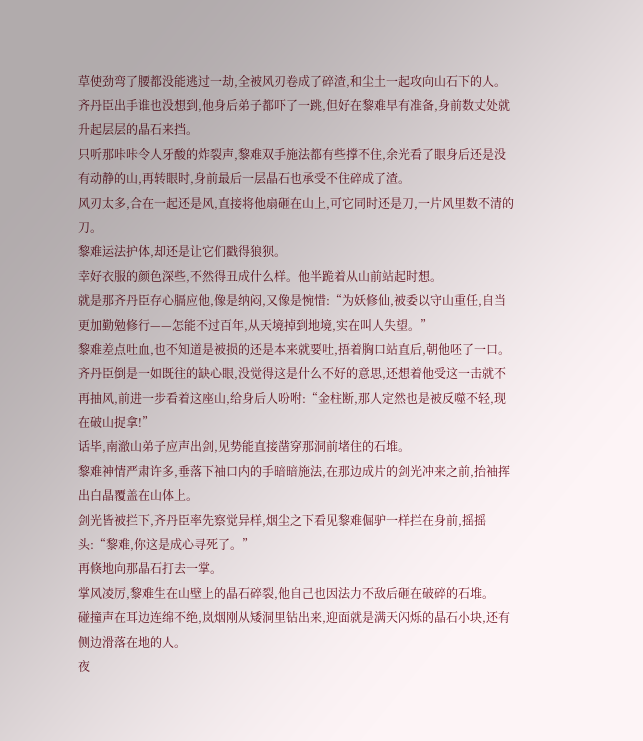草使劲弯了腰都没能逃过一劫,全被风刃卷成了碎渣,和尘土一起攻向山石下的人。
齐丹臣出手谁也没想到,他身后弟子都吓了一跳,但好在黎难早有准备,身前数丈处就升起层层的晶石来挡。
只听那咔咔令人牙酸的炸裂声,黎难双手施法都有些撑不住,余光看了眼身后还是没有动静的山,再转眼时,身前最后一层晶石也承受不住碎成了渣。
风刃太多,合在一起还是风,直接将他扇砸在山上,可它同时还是刀,一片风里数不清的刀。
黎难运法护体,却还是让它们戳得狼狈。
幸好衣服的颜色深些,不然得丑成什么样。他半跪着从山前站起时想。
就是那齐丹臣存心膈应他,像是纳闷,又像是惋惜:“为妖修仙,被委以守山重任,自当更加勤勉修行——怎能不过百年,从天境掉到地境,实在叫人失望。”
黎难差点吐血,也不知道是被损的还是本来就要吐,捂着胸口站直后,朝他呸了一口。
齐丹臣倒是一如既往的缺心眼,没觉得这是什么不好的意思,还想着他受这一击就不再抽风,前进一步看着这座山,给身后人吩咐:“金柱断,那人定然也是被反噬不轻,现在破山捉拿!”
话毕,南澈山弟子应声出剑,见势能直接凿穿那洞前堵住的石堆。
黎难神情严肃许多,垂落下袖口内的手暗暗施法,在那边成片的剑光冲来之前,抬袖挥出白晶覆盖在山体上。
剑光皆被拦下,齐丹臣率先察觉异样,烟尘之下看见黎难倔驴一样拦在身前,摇摇头:“黎难,你这是成心寻死了。”
再倏地向那晶石打去一掌。
掌风凌厉,黎难生在山壁上的晶石碎裂,他自己也因法力不敌后砸在破碎的石堆。
碰撞声在耳边连绵不绝,岚烟刚从矮洞里钻出来,迎面就是满天闪烁的晶石小块,还有侧边滑落在地的人。
夜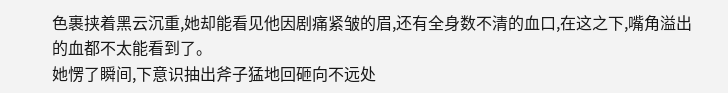色裹挟着黑云沉重,她却能看见他因剧痛紧皱的眉,还有全身数不清的血口,在这之下,嘴角溢出的血都不太能看到了。
她愣了瞬间,下意识抽出斧子猛地回砸向不远处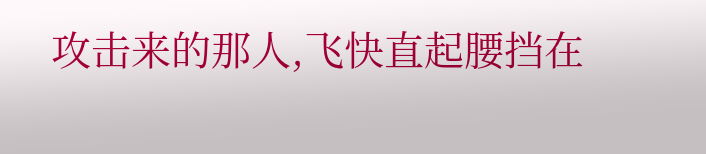攻击来的那人,飞快直起腰挡在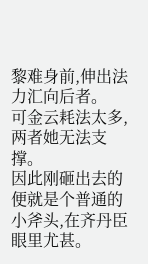黎难身前,伸出法力汇向后者。
可金云耗法太多,两者她无法支撑。
因此刚砸出去的便就是个普通的小斧头,在齐丹臣眼里尤甚。